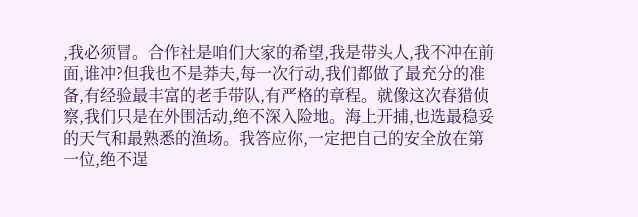,我必须冒。合作社是咱们大家的希望,我是带头人,我不冲在前面,谁冲?但我也不是莽夫,每一次行动,我们都做了最充分的准备,有经验最丰富的老手带队,有严格的章程。就像这次春猎侦察,我们只是在外围活动,绝不深入险地。海上开捕,也选最稳妥的天气和最熟悉的渔场。我答应你,一定把自己的安全放在第一位,绝不逞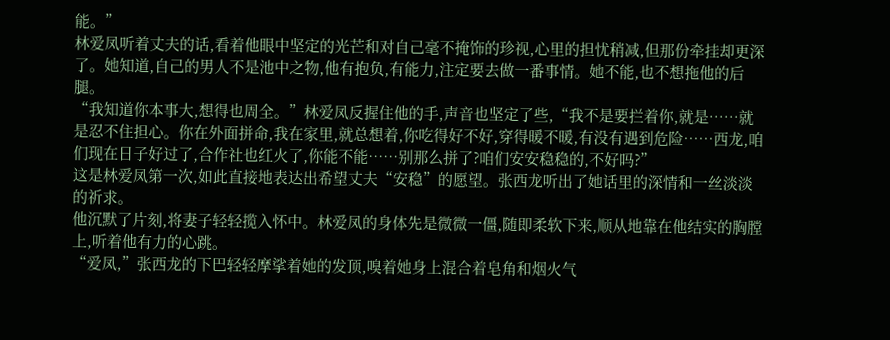能。”
林爱凤听着丈夫的话,看着他眼中坚定的光芒和对自己毫不掩饰的珍视,心里的担忧稍减,但那份牵挂却更深了。她知道,自己的男人不是池中之物,他有抱负,有能力,注定要去做一番事情。她不能,也不想拖他的后腿。
“我知道你本事大,想得也周全。”林爱凤反握住他的手,声音也坚定了些,“我不是要拦着你,就是……就是忍不住担心。你在外面拼命,我在家里,就总想着,你吃得好不好,穿得暖不暖,有没有遇到危险……西龙,咱们现在日子好过了,合作社也红火了,你能不能……别那么拼了?咱们安安稳稳的,不好吗?”
这是林爱凤第一次,如此直接地表达出希望丈夫“安稳”的愿望。张西龙听出了她话里的深情和一丝淡淡的祈求。
他沉默了片刻,将妻子轻轻揽入怀中。林爱凤的身体先是微微一僵,随即柔软下来,顺从地靠在他结实的胸膛上,听着他有力的心跳。
“爱凤,”张西龙的下巴轻轻摩挲着她的发顶,嗅着她身上混合着皂角和烟火气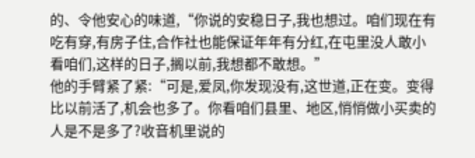的、令他安心的味道,“你说的安稳日子,我也想过。咱们现在有吃有穿,有房子住,合作社也能保证年年有分红,在屯里没人敢小看咱们,这样的日子,搁以前,我想都不敢想。”
他的手臂紧了紧:“可是,爱凤,你发现没有,这世道,正在变。变得比以前活了,机会也多了。你看咱们县里、地区,悄悄做小买卖的人是不是多了?收音机里说的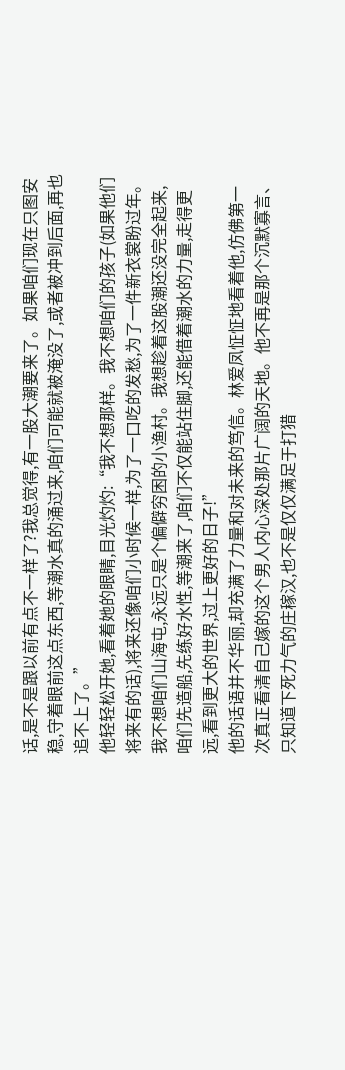话,是不是跟以前有点不一样了?我总觉得,有一股大潮要来了。如果咱们现在只图安稳,守着眼前这点东西,等潮水真的涌过来,咱们可能就被淹没了,或者被冲到后面,再也追不上了。”
他轻轻松开她,看着她的眼睛,目光灼灼:“我不想那样。我不想咱们的孩子(如果他们将来有的话),将来还像咱们小时候一样,为了一口吃的发愁,为了一件新衣裳盼过年。我不想咱们山海屯,永远只是个偏僻穷困的小渔村。我想趁着这股潮还没完全起来,咱们先造船,先练好水性,等潮来了,咱们不仅能站住脚,还能借着潮水的力量,走得更远,看到更大的世界,过上更好的日子!”
他的话语并不华丽,却充满了力量和对未来的笃信。林爱凤怔怔地看着他,仿佛第一次真正看清自己嫁的这个男人内心深处那片广阔的天地。他不再是那个沉默寡言、只知道下死力气的庄稼汉,也不是仅仅满足于打猎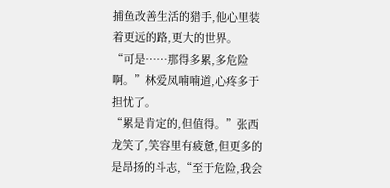捕鱼改善生活的猎手,他心里装着更远的路,更大的世界。
“可是……那得多累,多危险啊。”林爱凤喃喃道,心疼多于担忧了。
“累是肯定的,但值得。”张西龙笑了,笑容里有疲惫,但更多的是昂扬的斗志,“至于危险,我会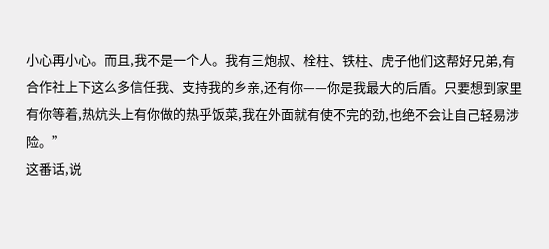小心再小心。而且,我不是一个人。我有三炮叔、栓柱、铁柱、虎子他们这帮好兄弟,有合作社上下这么多信任我、支持我的乡亲,还有你——你是我最大的后盾。只要想到家里有你等着,热炕头上有你做的热乎饭菜,我在外面就有使不完的劲,也绝不会让自己轻易涉险。”
这番话,说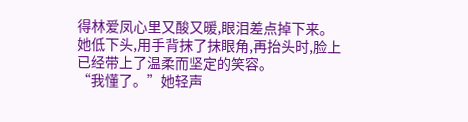得林爱凤心里又酸又暖,眼泪差点掉下来。她低下头,用手背抹了抹眼角,再抬头时,脸上已经带上了温柔而坚定的笑容。
“我懂了。”她轻声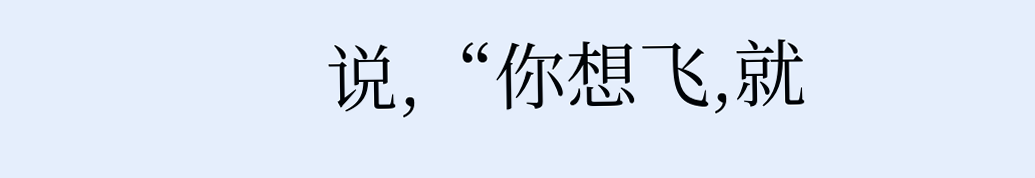说,“你想飞,就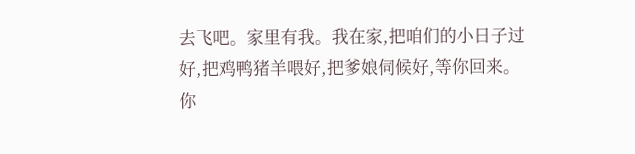去飞吧。家里有我。我在家,把咱们的小日子过好,把鸡鸭猪羊喂好,把爹娘伺候好,等你回来。你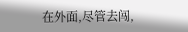在外面,尽管去闯,